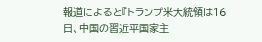報道によると『トランプ米大統領は16日、中国の習近平国家主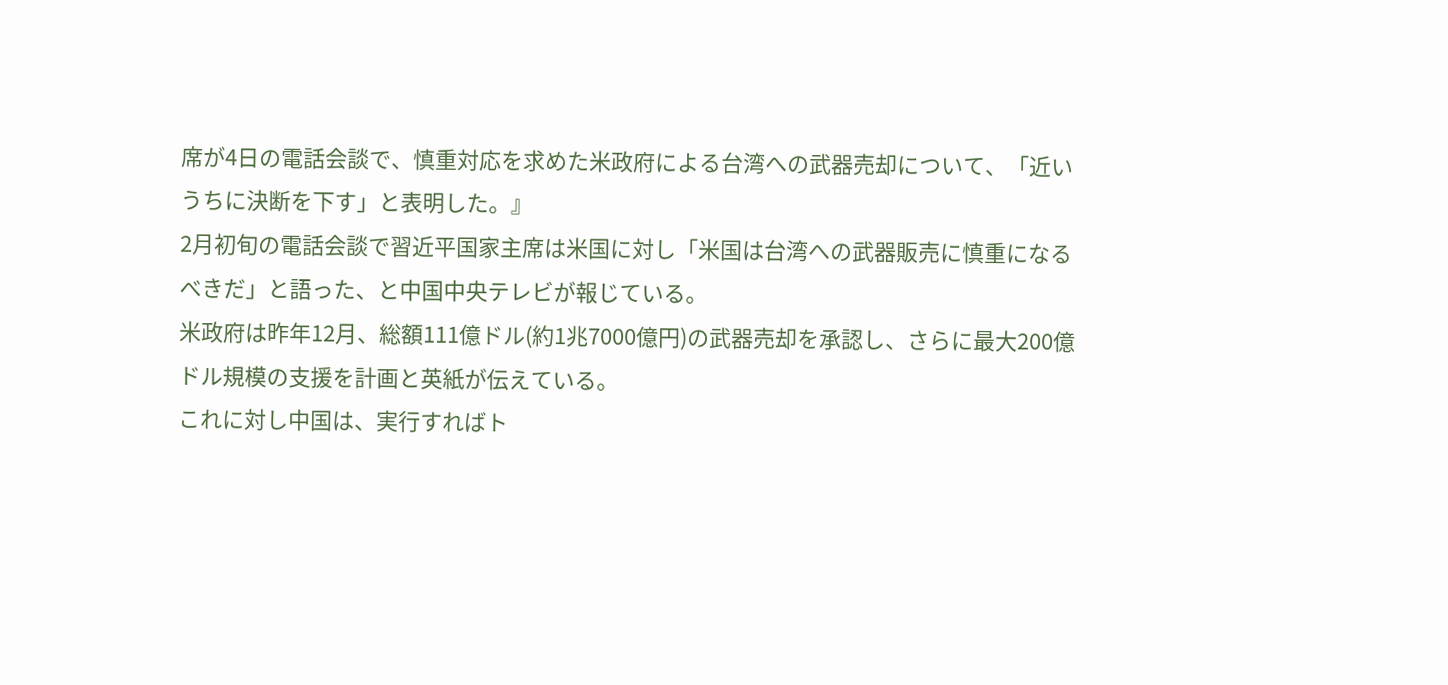席が4日の電話会談で、慎重対応を求めた米政府による台湾への武器売却について、「近いうちに決断を下す」と表明した。』
2月初旬の電話会談で習近平国家主席は米国に対し「米国は台湾への武器販売に慎重になるべきだ」と語った、と中国中央テレビが報じている。
米政府は昨年12月、総額111億ドル(約1兆7000億円)の武器売却を承認し、さらに最大200億ドル規模の支援を計画と英紙が伝えている。
これに対し中国は、実行すればト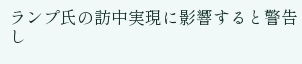ランプ氏の訪中実現に影響すると警告し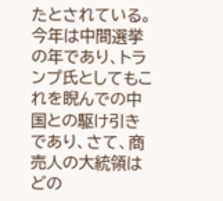たとされている。
今年は中間選挙の年であり、トランプ氏としてもこれを睨んでの中国との駆け引きであり、さて、商売人の大統領はどの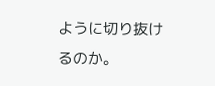ように切り抜けるのか。